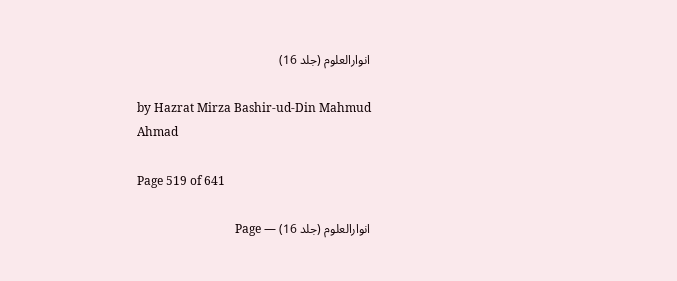انوارالعلوم (جلد 16)

by Hazrat Mirza Bashir-ud-Din Mahmud Ahmad

Page 519 of 641

انوارالعلوم (جلد 16) — Page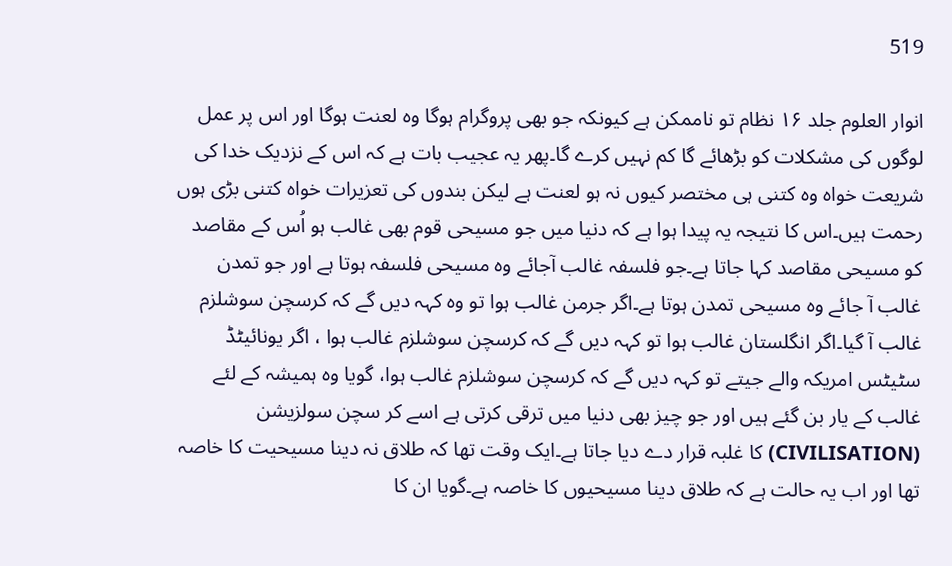519

انوار العلوم جلد ۱۶ نظام تو ناممکن ہے کیونکہ جو بھی پروگرام ہوگا وہ لعنت ہوگا اور اس پر عمل لوگوں کی مشکلات کو بڑھائے گا کم نہیں کرے گا۔پھر یہ عجیب بات ہے کہ اس کے نزدیک خدا کی شریعت خواہ وہ کتنی ہی مختصر کیوں نہ ہو لعنت ہے لیکن بندوں کی تعزیرات خواہ کتنی بڑی ہوں رحمت ہیں۔اس کا نتیجہ یہ پیدا ہوا ہے کہ دنیا میں جو مسیحی قوم بھی غالب ہو اُس کے مقاصد کو مسیحی مقاصد کہا جاتا ہے۔جو فلسفہ غالب آجائے وہ مسیحی فلسفہ ہوتا ہے اور جو تمدن غالب آ جائے وہ مسیحی تمدن ہوتا ہے۔اگر جرمن غالب ہوا تو وہ کہہ دیں گے کہ کرسچن سوشلزم غالب آ گیا۔اگر انگلستان غالب ہوا تو کہہ دیں گے کہ کرسچن سوشلزم غالب ہوا ، اگر یونائیٹڈ سٹیٹس امریکہ والے جیتے تو کہہ دیں گے کہ کرسچن سوشلزم غالب ہوا، گویا وہ ہمیشہ کے لئے غالب کے یار بن گئے ہیں اور جو چیز بھی دنیا میں ترقی کرتی ہے اسے کر سچن سولزیشن (CIVILISATION) کا غلبہ قرار دے دیا جاتا ہے۔ایک وقت تھا کہ طلاق نہ دینا مسیحیت کا خاصہ تھا اور اب یہ حالت ہے کہ طلاق دینا مسیحیوں کا خاصہ ہے۔گویا ان کا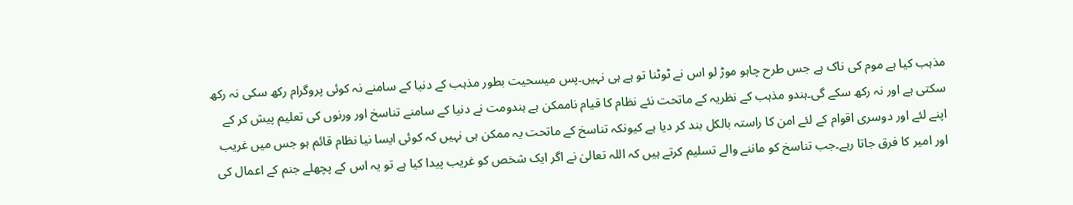مذہب کیا ہے موم کی ناک ہے جس طرح چاہو موڑ لو اس نے ٹوٹنا تو ہے ہی نہیں۔پس میسحیت بطور مذہب کے دنیا کے سامنے نہ کوئی پروگرام رکھ سکی نہ رکھ سکتی ہے اور نہ رکھ سکے گی۔ہندو مذہب کے نظریہ کے ماتحت نئے نظام کا قیام ناممکن ہے ہندومت نے دنیا کے سامنے تناسخ اور ورنوں کی تعلیم پیش کر کے اپنے لئے اور دوسری اقوام کے لئے امن کا راستہ بالکل بند کر دیا ہے کیونکہ تناسخ کے ماتحت یہ ممکن ہی نہیں کہ کوئی ایسا نیا نظام قائم ہو جس میں غریب اور امیر کا فرق جاتا رہے۔جب تناسخ کو ماننے والے تسلیم کرتے ہیں کہ اللہ تعالیٰ نے اگر ایک شخص کو غریب پیدا کیا ہے تو یہ اس کے پچھلے جنم کے اعمال کی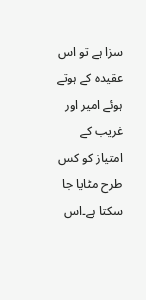سزا ہے تو اس عقیدہ کے ہوتے ہوئے امیر اور غریب کے امتیاز کو کس طرح مٹایا جا سکتا ہے۔اس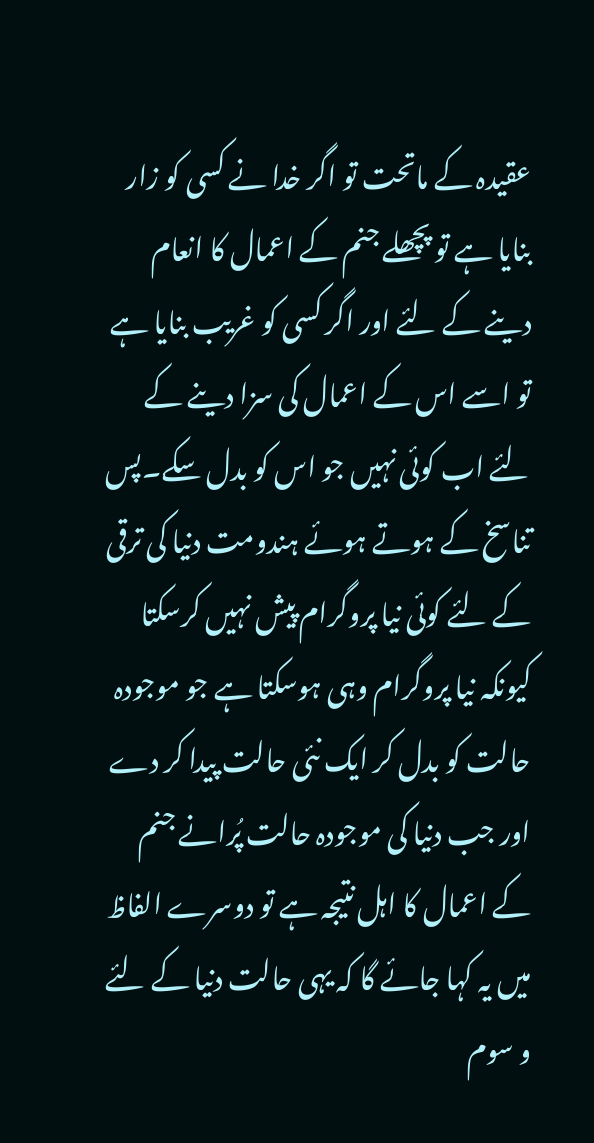عقیدہ کے ماتحت تو اگر خدا نے کسی کو زار بنایا ہے تو پچھلے جنم کے اعمال کا انعام دینے کے لئے اور اگر کسی کو غریب بنایا ہے تو اسے اس کے اعمال کی سزا دینے کے لئے اب کوئی نہیں جو اس کو بدل سکے۔پس تناسخ کے ہوتے ہوئے ہندومت دنیا کی ترقی کے لئے کوئی نیا پروگرام پیش نہیں کرسکتا کیونکہ نیا پروگرام وہی ہوسکتا ہے جو موجودہ حالت کو بدل کر ایک نئی حالت پیدا کر دے اور جب دنیا کی موجودہ حالت پُرانے جنم کے اعمال کا اہل نتیجہ ہے تو دوسرے الفاظ میں یہ کہا جائے گا کہ یہی حالت دنیا کے لئے و سوم